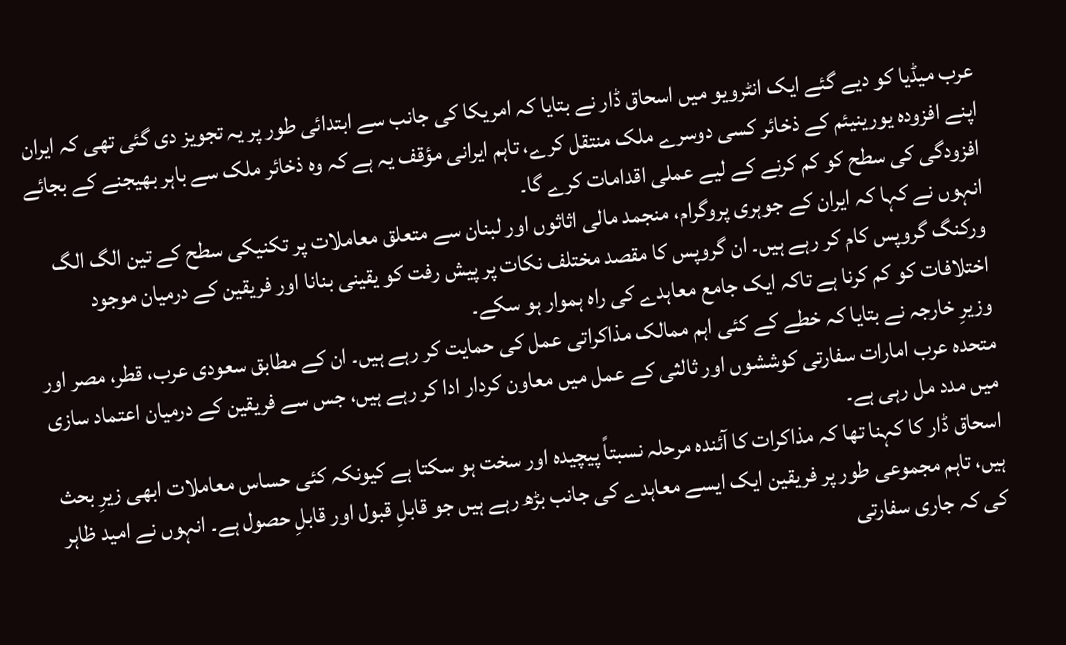عرب میڈیا کو دیے گئے ایک انٹرویو میں اسحاق ڈار نے بتایا کہ امریکا کی جانب سے ابتدائی طور پر یہ تجویز دی گئی تھی کہ ایران اپنے افزودہ یورینیئم کے ذخائر کسی دوسرے ملک منتقل کرے، تاہم ایرانی مؤقف یہ ہے کہ وہ ذخائر ملک سے باہر بھیجنے کے بجائے افزودگی کی سطح کو کم کرنے کے لیے عملی اقدامات کرے گا۔
انہوں نے کہا کہ ایران کے جوہری پروگرام، منجمد مالی اثاثوں اور لبنان سے متعلق معاملات پر تکنیکی سطح کے تین الگ الگ ورکنگ گروپس کام کر رہے ہیں۔ ان گروپس کا مقصد مختلف نکات پر پیش رفت کو یقینی بنانا اور فریقین کے درمیان موجود اختلافات کو کم کرنا ہے تاکہ ایک جامع معاہدے کی راہ ہموار ہو سکے۔
وزیرِ خارجہ نے بتایا کہ خطے کے کئی اہم ممالک مذاکراتی عمل کی حمایت کر رہے ہیں۔ ان کے مطابق سعودی عرب، قطر، مصر اور متحدہ عرب امارات سفارتی کوششوں اور ثالثی کے عمل میں معاون کردار ادا کر رہے ہیں، جس سے فریقین کے درمیان اعتماد سازی میں مدد مل رہی ہے۔
اسحاق ڈار کا کہنا تھا کہ مذاکرات کا آئندہ مرحلہ نسبتاً پیچیدہ اور سخت ہو سکتا ہے کیونکہ کئی حساس معاملات ابھی زیرِ بحث ہیں، تاہم مجموعی طور پر فریقین ایک ایسے معاہدے کی جانب بڑھ رہے ہیں جو قابلِ قبول اور قابلِ حصول ہے۔ انہوں نے امید ظاہر کی کہ جاری سفارتی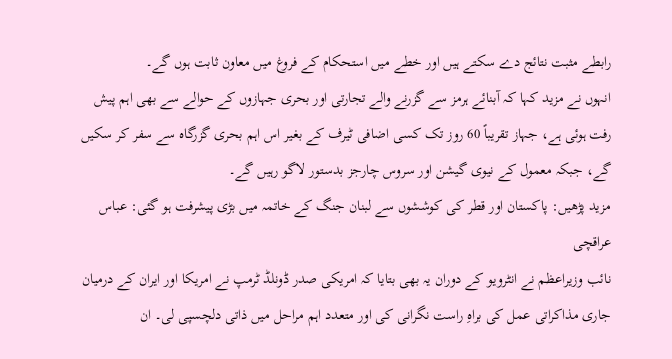رابطے مثبت نتائج دے سکتے ہیں اور خطے میں استحکام کے فروغ میں معاون ثابت ہوں گے۔
انہوں نے مزید کہا کہ آبنائے ہرمز سے گزرنے والے تجارتی اور بحری جہازوں کے حوالے سے بھی اہم پیش رفت ہوئی ہے، جہاز تقریباً 60 روز تک کسی اضافی ٹیرف کے بغیر اس اہم بحری گزرگاہ سے سفر کر سکیں گے، جبکہ معمول کے نیوی گیشن اور سروس چارجز بدستور لاگو رہیں گے۔
مزید پڑھیں: پاکستان اور قطر کی کوششوں سے لبنان جنگ کے خاتمہ میں بڑی پیشرفت ہو گئی: عباس عراقچی
نائب وزیراعظم نے انٹرویو کے دوران یہ بھی بتایا کہ امریکی صدر ڈونلڈ ٹرمپ نے امریکا اور ایران کے درمیان جاری مذاکراتی عمل کی براہِ راست نگرانی کی اور متعدد اہم مراحل میں ذاتی دلچسپی لی۔ ان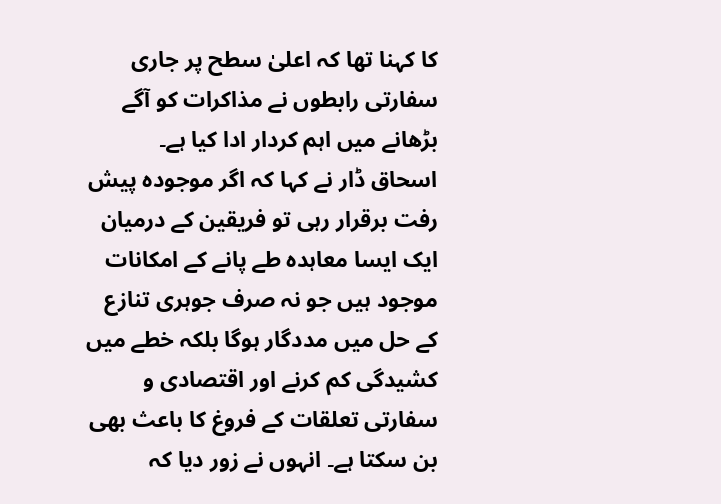کا کہنا تھا کہ اعلیٰ سطح پر جاری سفارتی رابطوں نے مذاکرات کو آگے بڑھانے میں اہم کردار ادا کیا ہے۔
اسحاق ڈار نے کہا کہ اگر موجودہ پیش رفت برقرار رہی تو فریقین کے درمیان ایک ایسا معاہدہ طے پانے کے امکانات موجود ہیں جو نہ صرف جوہری تنازع کے حل میں مددگار ہوگا بلکہ خطے میں کشیدگی کم کرنے اور اقتصادی و سفارتی تعلقات کے فروغ کا باعث بھی بن سکتا ہے۔ انہوں نے زور دیا کہ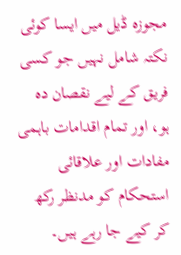مجوزہ ڈیل میں ایسا کوئی نکتہ شامل نہیں جو کسی فریق کے لیے نقصان دہ ہو، اور تمام اقدامات باہمی مفادات اور علاقائی استحکام کو مدنظر رکھ کر کیے جا رہے ہیں۔